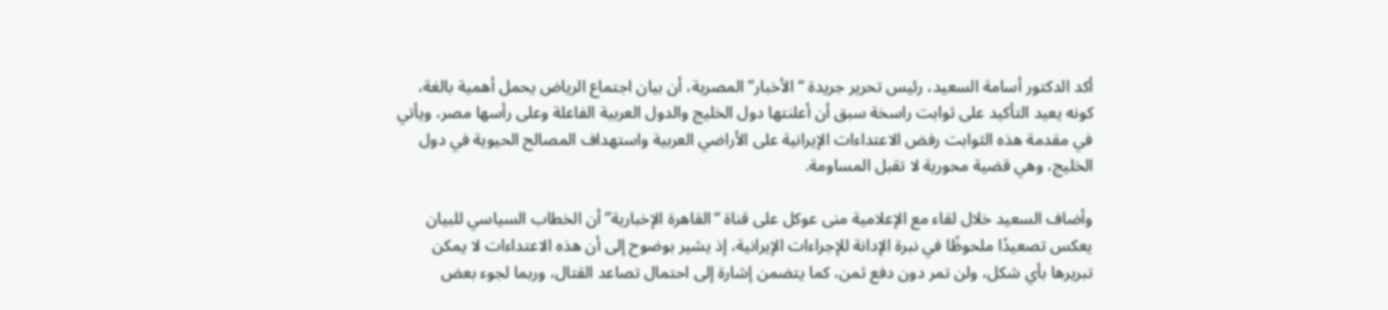أكد الدكتور أسامة السعيد، رئيس تحرير جريدة “الأخبار” المصرية، أن بيان اجتماع الرياض يحمل أهمية بالغة، كونه يعيد التأكيد على ثوابت راسخة سبق أن أعلنتها دول الخليج والدول العربية الفاعلة وعلى رأسها مصر، ويأتي في مقدمة هذه الثوابت رفض الاعتداءات الإيرانية على الأراضي العربية واستهداف المصالح الحيوية في دول الخليج، وهي قضية محورية لا تقبل المساومة.

وأضاف السعيد خلال لقاء مع الإعلامية منى عوكل على قناة “القاهرة الإخبارية” أن الخطاب السياسي للبيان يعكس تصعيدًا ملحوظًا في نبرة الإدانة للإجراءات الإيرانية، إذ يشير بوضوح إلى أن هذه الاعتداءات لا يمكن تبريرها بأي شكل، ولن تمر دون دفع ثمن، كما يتضمن إشارة إلى احتمال تصاعد القتال، وربما لجوء بعض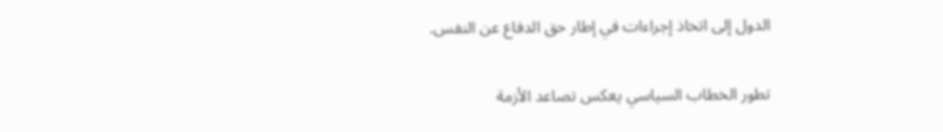الدول إلى اتخاذ إجراءات في إطار حق الدفاع عن النفس.

تطور الخطاب السياسي يعكس تصاعد الأزمة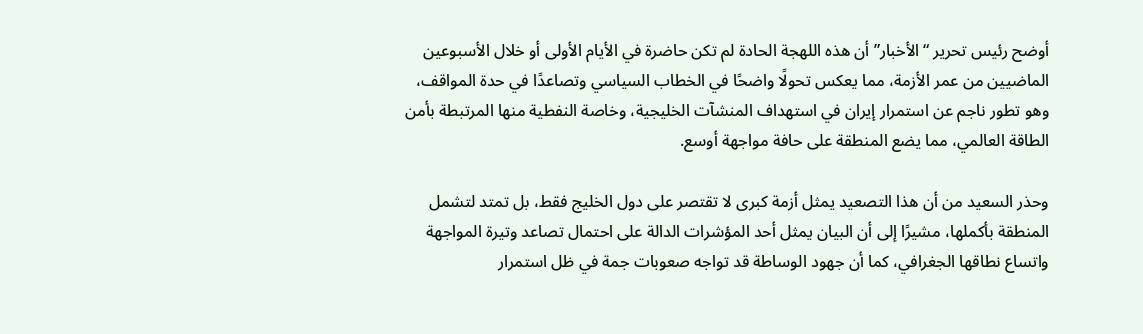أوضح رئيس تحرير “الأخبار” أن هذه اللهجة الحادة لم تكن حاضرة في الأيام الأولى أو خلال الأسبوعين الماضيين من عمر الأزمة، مما يعكس تحولًا واضحًا في الخطاب السياسي وتصاعدًا في حدة المواقف، وهو تطور ناجم عن استمرار إيران في استهداف المنشآت الخليجية، وخاصة النفطية منها المرتبطة بأمن الطاقة العالمي، مما يضع المنطقة على حافة مواجهة أوسع.

وحذر السعيد من أن هذا التصعيد يمثل أزمة كبرى لا تقتصر على دول الخليج فقط، بل تمتد لتشمل المنطقة بأكملها، مشيرًا إلى أن البيان يمثل أحد المؤشرات الدالة على احتمال تصاعد وتيرة المواجهة واتساع نطاقها الجغرافي، كما أن جهود الوساطة قد تواجه صعوبات جمة في ظل استمرار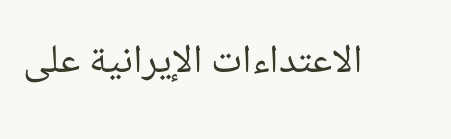الاعتداءات الإيرانية على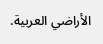الأراضي العربية.